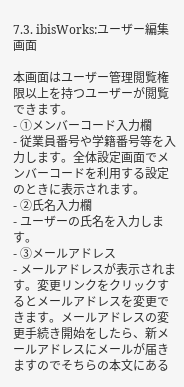7.3. ibisWorks:ユーザー編集画面

本画面はユーザー管理閲覧権限以上を持つユーザーが閲覧できます。
- ①メンバーコード入力欄
- 従業員番号や学籍番号等を入力します。全体設定画面でメンバーコードを利用する設定のときに表示されます。
- ②氏名入力欄
- ユーザーの氏名を入力します。
- ③メールアドレス
- メールアドレスが表示されます。変更リンクをクリックするとメールアドレスを変更できます。メールアドレスの変更手続き開始をしたら、新メールアドレスにメールが届きますのでそちらの本文にある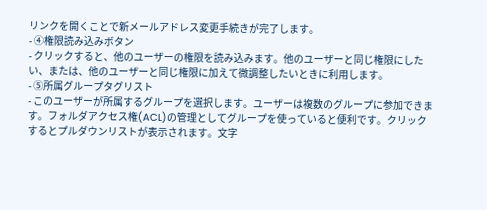リンクを開くことで新メールアドレス変更手続きが完了します。
- ④権限読み込みボタン
- クリックすると、他のユーザーの権限を読み込みます。他のユーザーと同じ権限にしたい、または、他のユーザーと同じ権限に加えて微調整したいときに利用します。
- ⑤所属グループタグリスト
- このユーザーが所属するグループを選択します。ユーザーは複数のグループに参加できます。フォルダアクセス権(ACL)の管理としてグループを使っていると便利です。クリックするとプルダウンリストが表示されます。文字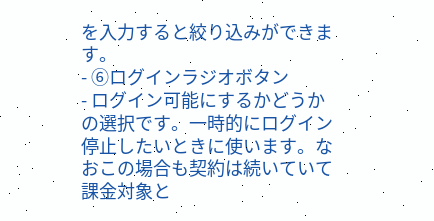を入力すると絞り込みができます。
- ⑥ログインラジオボタン
- ログイン可能にするかどうかの選択です。一時的にログイン停止したいときに使います。なおこの場合も契約は続いていて課金対象と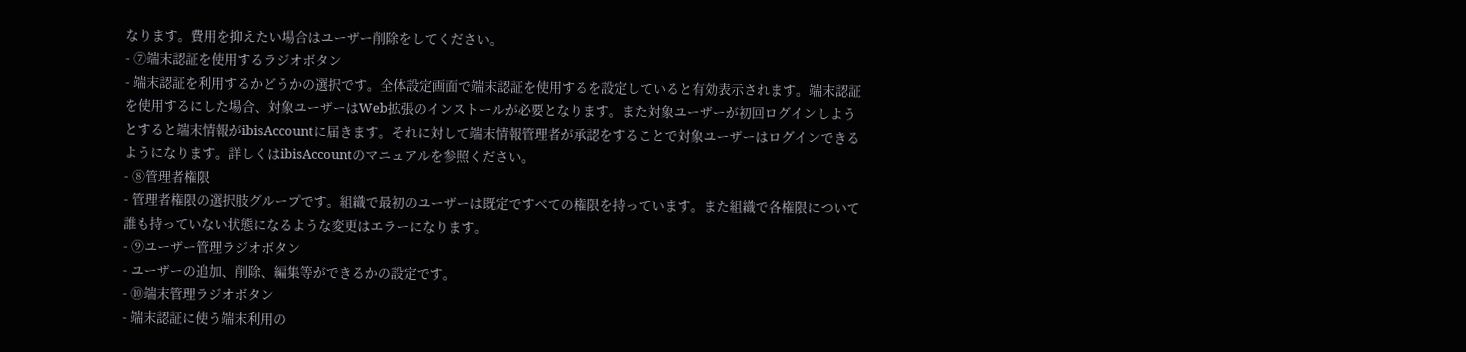なります。費用を抑えたい場合はユーザー削除をしてください。
- ⑦端末認証を使用するラジオボタン
- 端末認証を利用するかどうかの選択です。全体設定画面で端末認証を使用するを設定していると有効表示されます。端末認証を使用するにした場合、対象ユーザーはWeb拡張のインストールが必要となります。また対象ユーザーが初回ログインしようとすると端末情報がibisAccountに届きます。それに対して端末情報管理者が承認をすることで対象ユーザーはログインできるようになります。詳しくはibisAccountのマニュアルを参照ください。
- ⑧管理者権限
- 管理者権限の選択肢グループです。組織で最初のユーザーは既定ですべての権限を持っています。また組織で各権限について誰も持っていない状態になるような変更はエラーになります。
- ⑨ユーザー管理ラジオボタン
- ユーザーの追加、削除、編集等ができるかの設定です。
- ⑩端末管理ラジオボタン
- 端末認証に使う端末利用の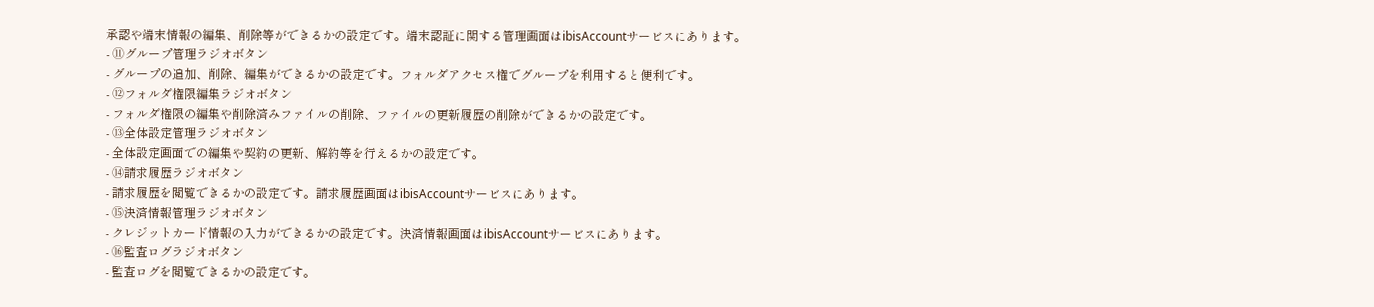承認や端末情報の編集、削除等ができるかの設定です。端末認証に関する管理画面はibisAccountサービスにあります。
- ⑪グループ管理ラジオボタン
- グループの追加、削除、編集ができるかの設定です。フォルダアクセス権でグループを利用すると便利です。
- ⑫フォルダ権限編集ラジオボタン
- フォルダ権限の編集や削除済みファイルの削除、ファイルの更新履歴の削除ができるかの設定です。
- ⑬全体設定管理ラジオボタン
- 全体設定画面での編集や契約の更新、解約等を行えるかの設定です。
- ⑭請求履歴ラジオボタン
- 請求履歴を閲覧できるかの設定です。請求履歴画面はibisAccountサービスにあります。
- ⑮決済情報管理ラジオボタン
- クレジットカード情報の入力ができるかの設定です。決済情報画面はibisAccountサービスにあります。
- ⑯監査ログラジオボタン
- 監査ログを閲覧できるかの設定です。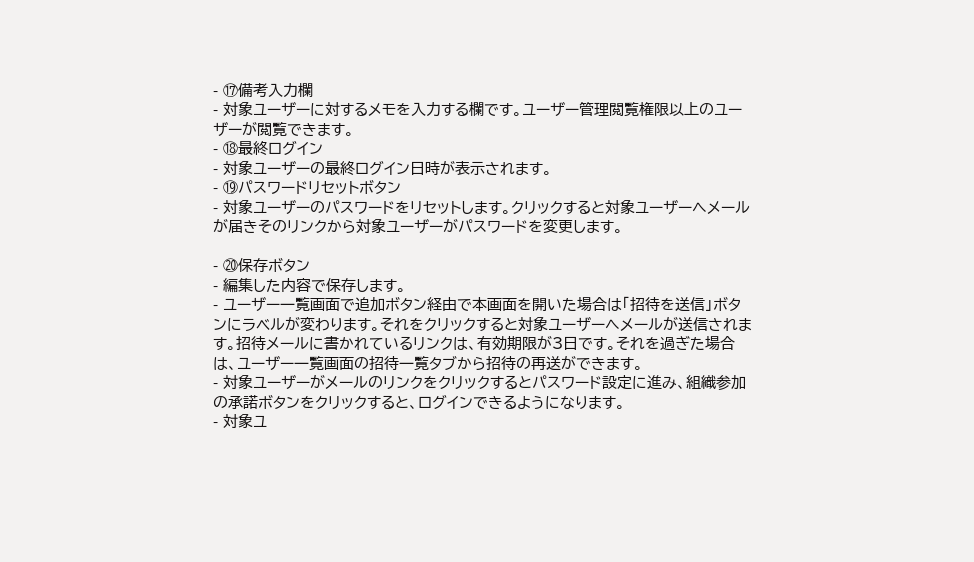- ⑰備考入力欄
- 対象ユーザーに対するメモを入力する欄です。ユーザー管理閲覧権限以上のユーザーが閲覧できます。
- ⑱最終ログイン
- 対象ユーザーの最終ログイン日時が表示されます。
- ⑲パスワードリセットボタン
- 対象ユーザーのパスワードをリセットします。クリックすると対象ユーザーへメールが届きそのリンクから対象ユーザーがパスワードを変更します。

- ⑳保存ボタン
- 編集した内容で保存します。
- ユーザー一覧画面で追加ボタン経由で本画面を開いた場合は「招待を送信」ボタンにラベルが変わります。それをクリックすると対象ユーザーへメールが送信されます。招待メールに書かれているリンクは、有効期限が3日です。それを過ぎた場合は、ユーザー一覧画面の招待一覧タブから招待の再送ができます。
- 対象ユーザーがメールのリンクをクリックするとパスワード設定に進み、組織参加の承諾ボタンをクリックすると、ログインできるようになります。
- 対象ユ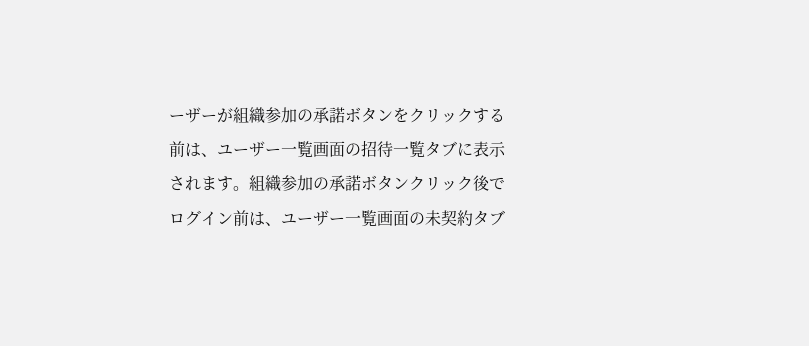ーザーが組織参加の承諾ボタンをクリックする前は、ユーザー一覧画面の招待一覧タブに表示されます。組織参加の承諾ボタンクリック後でログイン前は、ユーザー一覧画面の未契約タブ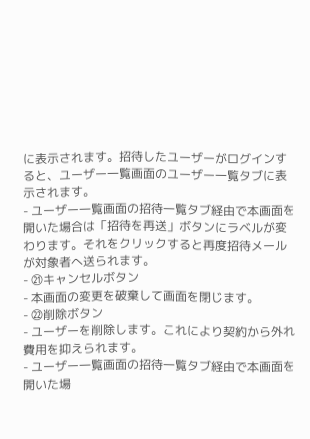に表示されます。招待したユーザーがログインすると、ユーザー一覧画面のユーザー一覧タブに表示されます。
- ユーザー一覧画面の招待一覧タブ経由で本画面を開いた場合は「招待を再送」ボタンにラベルが変わります。それをクリックすると再度招待メールが対象者へ送られます。
- ㉑キャンセルボタン
- 本画面の変更を破棄して画面を閉じます。
- ㉒削除ボタン
- ユーザーを削除します。これにより契約から外れ費用を抑えられます。
- ユーザー一覧画面の招待一覧タブ経由で本画面を開いた場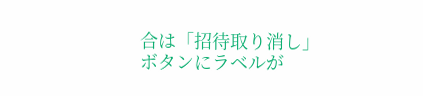合は「招待取り消し」ボタンにラベルが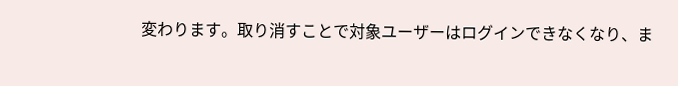変わります。取り消すことで対象ユーザーはログインできなくなり、ま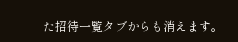た招待一覧タブからも消えます。